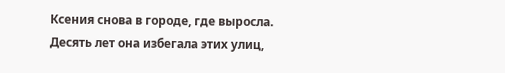Ксения снова в городе, где выросла. Десять лет она избегала этих улиц,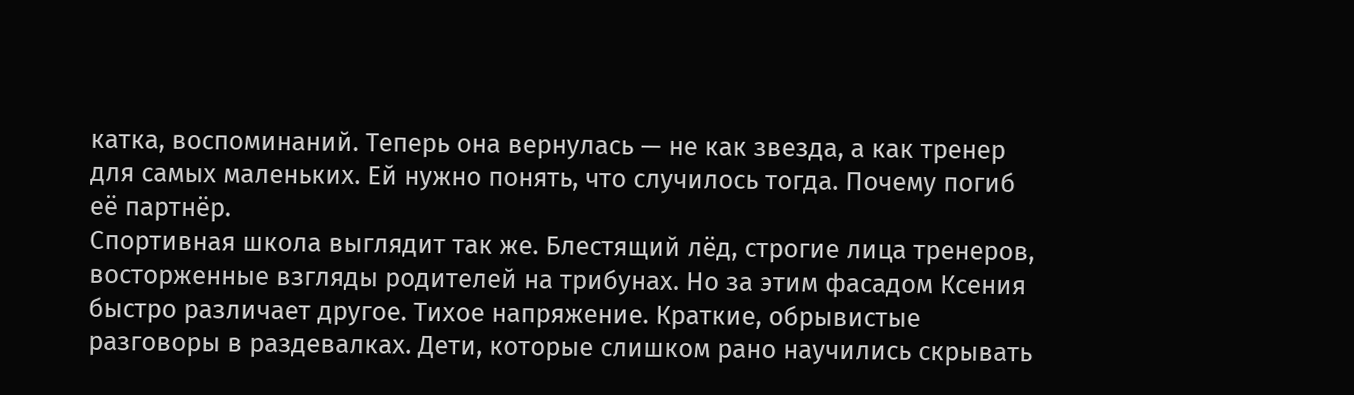катка, воспоминаний. Теперь она вернулась — не как звезда, а как тренер для самых маленьких. Ей нужно понять, что случилось тогда. Почему погиб её партнёр.
Спортивная школа выглядит так же. Блестящий лёд, строгие лица тренеров, восторженные взгляды родителей на трибунах. Но за этим фасадом Ксения быстро различает другое. Тихое напряжение. Краткие, обрывистые разговоры в раздевалках. Дети, которые слишком рано научились скрывать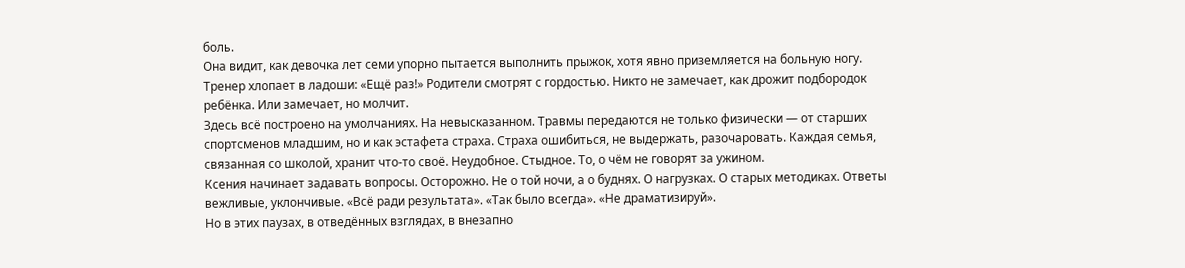боль.
Она видит, как девочка лет семи упорно пытается выполнить прыжок, хотя явно приземляется на больную ногу. Тренер хлопает в ладоши: «Ещё раз!» Родители смотрят с гордостью. Никто не замечает, как дрожит подбородок ребёнка. Или замечает, но молчит.
Здесь всё построено на умолчаниях. На невысказанном. Травмы передаются не только физически — от старших спортсменов младшим, но и как эстафета страха. Страха ошибиться, не выдержать, разочаровать. Каждая семья, связанная со школой, хранит что-то своё. Неудобное. Стыдное. То, о чём не говорят за ужином.
Ксения начинает задавать вопросы. Осторожно. Не о той ночи, а о буднях. О нагрузках. О старых методиках. Ответы вежливые, уклончивые. «Всё ради результата». «Так было всегда». «Не драматизируй».
Но в этих паузах, в отведённых взглядах, в внезапно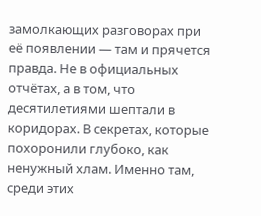замолкающих разговорах при её появлении — там и прячется правда. Не в официальных отчётах, а в том, что десятилетиями шептали в коридорах. В секретах, которые похоронили глубоко, как ненужный хлам. Именно там, среди этих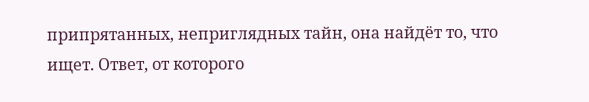припрятанных, неприглядных тайн, она найдёт то, что ищет. Ответ, от которого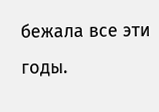бежала все эти годы.